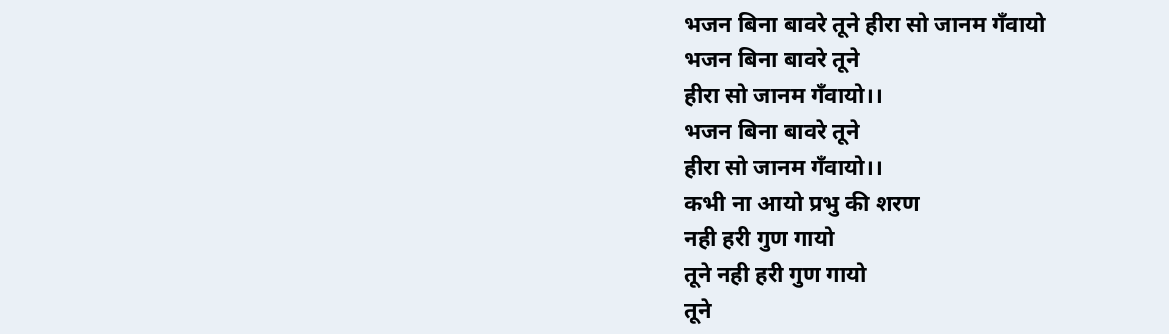भजन बिना बावरे तूने हीरा सो जानम गँवायो
भजन बिना बावरे तूने
हीरा सो जानम गँवायो।।
भजन बिना बावरे तूने
हीरा सो जानम गँवायो।।
कभी ना आयो प्रभु की शरण
नही हरी गुण गायो
तूने नही हरी गुण गायो
तूने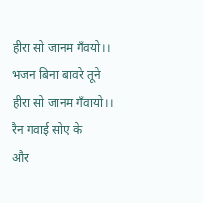हीरा सो जानम गँवयो।।
भजन बिना बावरे तूने
हीरा सो जानम गँवायो।।
रैन गवाई सोए के
और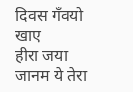दिवस गँवयो खाए
हीरा जया जानम ये तेरा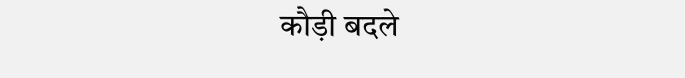कौड़ी बदले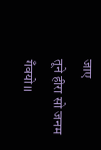जाए
तूने हीरा सो जनम गँवयो।।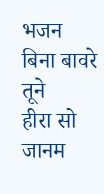भजन बिना बावरे तूने
हीरा सो जानम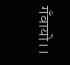गँवायो।।